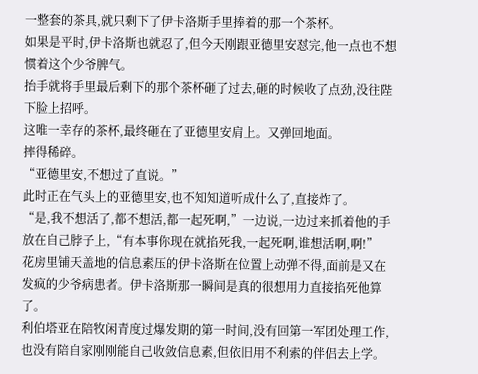一整套的茶具,就只剩下了伊卡洛斯手里捧着的那一个茶杯。
如果是平时,伊卡洛斯也就忍了,但今天刚跟亚德里安怼完,他一点也不想惯着这个少爷脾气。
抬手就将手里最后剩下的那个茶杯砸了过去,砸的时候收了点劲,没往陛下脸上招呼。
这唯一幸存的茶杯,最终砸在了亚德里安肩上。又弹回地面。
摔得稀碎。
“亚德里安,不想过了直说。”
此时正在气头上的亚德里安,也不知知道听成什么了,直接炸了。
“是,我不想活了,都不想活,都一起死啊,”一边说,一边过来抓着他的手放在自己脖子上,“有本事你现在就掐死我,一起死啊,谁想活啊,啊!”
花房里铺天盖地的信息素压的伊卡洛斯在位置上动弹不得,面前是又在发疯的少爷病患者。伊卡洛斯那一瞬间是真的很想用力直接掐死他算了。
利伯塔亚在陪牧闲青度过爆发期的第一时间,没有回第一军团处理工作,也没有陪自家刚刚能自己收敛信息素,但依旧用不利索的伴侣去上学。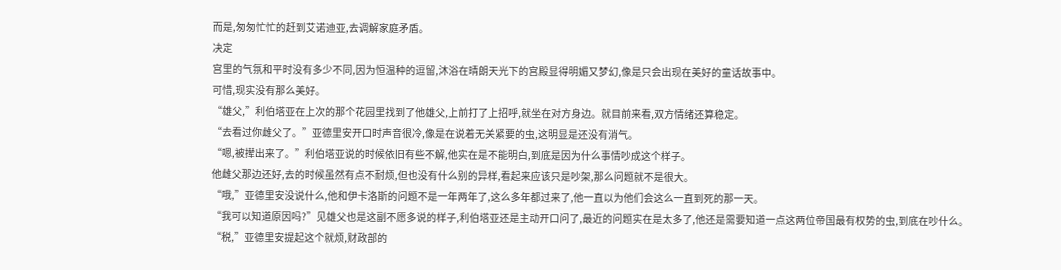而是,匆匆忙忙的赶到艾诺迪亚,去调解家庭矛盾。
决定
宫里的气氛和平时没有多少不同,因为恒温种的逗留,沐浴在晴朗天光下的宫殿显得明媚又梦幻,像是只会出现在美好的童话故事中。
可惜,现实没有那么美好。
“雄父,”利伯塔亚在上次的那个花园里找到了他雄父,上前打了上招呼,就坐在对方身边。就目前来看,双方情绪还算稳定。
“去看过你雌父了。”亚德里安开口时声音很冷,像是在说着无关紧要的虫,这明显是还没有消气。
“嗯,被撵出来了。”利伯塔亚说的时候依旧有些不解,他实在是不能明白,到底是因为什么事情吵成这个样子。
他雌父那边还好,去的时候虽然有点不耐烦,但也没有什么别的异样,看起来应该只是吵架,那么问题就不是很大。
“哦,”亚德里安没说什么,他和伊卡洛斯的问题不是一年两年了,这么多年都过来了,他一直以为他们会这么一直到死的那一天。
“我可以知道原因吗?”见雄父也是这副不愿多说的样子,利伯塔亚还是主动开口问了,最近的问题实在是太多了,他还是需要知道一点这两位帝国最有权势的虫,到底在吵什么。
“税,”亚德里安提起这个就烦,财政部的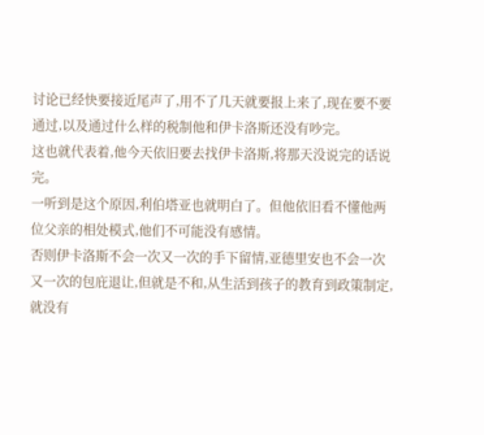讨论已经快要接近尾声了,用不了几天就要报上来了,现在要不要通过,以及通过什么样的税制他和伊卡洛斯还没有吵完。
这也就代表着,他今天依旧要去找伊卡洛斯,将那天没说完的话说完。
一听到是这个原因,利伯塔亚也就明白了。但他依旧看不懂他两位父亲的相处模式,他们不可能没有感情。
否则伊卡洛斯不会一次又一次的手下留情,亚德里安也不会一次又一次的包庇退让,但就是不和,从生活到孩子的教育到政策制定,就没有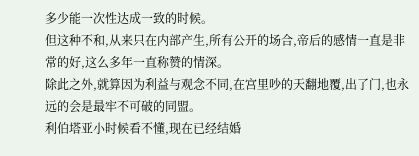多少能一次性达成一致的时候。
但这种不和,从来只在内部产生,所有公开的场合,帝后的感情一直是非常的好,这么多年一直称赞的情深。
除此之外,就算因为利益与观念不同,在宫里吵的天翻地覆,出了门,也永远的会是最牢不可破的同盟。
利伯塔亚小时候看不懂,现在已经结婚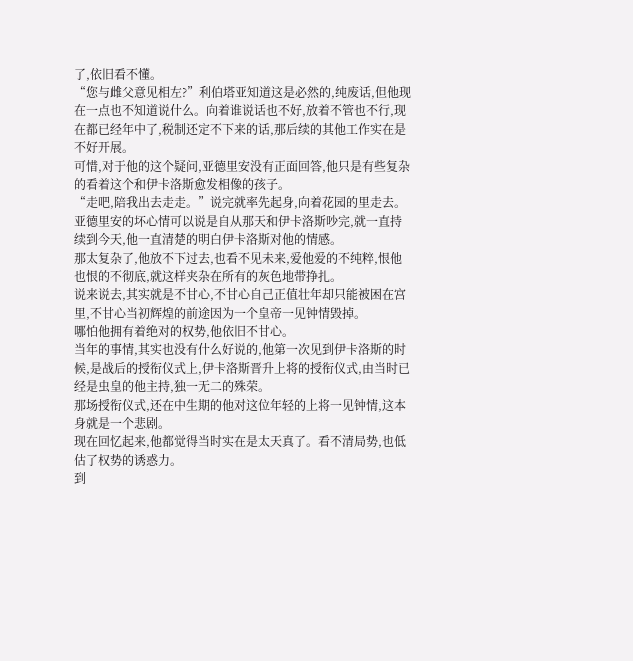了,依旧看不懂。
“您与雌父意见相左?”利伯塔亚知道这是必然的,纯废话,但他现在一点也不知道说什么。向着谁说话也不好,放着不管也不行,现在都已经年中了,税制还定不下来的话,那后续的其他工作实在是不好开展。
可惜,对于他的这个疑问,亚德里安没有正面回答,他只是有些复杂的看着这个和伊卡洛斯愈发相像的孩子。
“走吧,陪我出去走走。”说完就率先起身,向着花园的里走去。
亚德里安的坏心情可以说是自从那天和伊卡洛斯吵完,就一直持续到今天,他一直清楚的明白伊卡洛斯对他的情感。
那太复杂了,他放不下过去,也看不见未来,爱他爱的不纯粹,恨他也恨的不彻底,就这样夹杂在所有的灰色地带挣扎。
说来说去,其实就是不甘心,不甘心自己正值壮年却只能被困在宫里,不甘心当初辉煌的前途因为一个皇帝一见钟情毁掉。
哪怕他拥有着绝对的权势,他依旧不甘心。
当年的事情,其实也没有什么好说的,他第一次见到伊卡洛斯的时候,是战后的授衔仪式上,伊卡洛斯晋升上将的授衔仪式,由当时已经是虫皇的他主持,独一无二的殊荣。
那场授衔仪式,还在中生期的他对这位年轻的上将一见钟情,这本身就是一个悲剧。
现在回忆起来,他都觉得当时实在是太天真了。看不清局势,也低估了权势的诱惑力。
到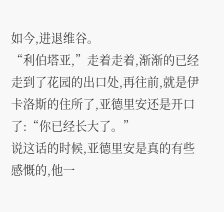如今,进退维谷。
“利伯塔亚,”走着走着,渐渐的已经走到了花园的出口处,再往前,就是伊卡洛斯的住所了,亚德里安还是开口了:“你已经长大了。”
说这话的时候,亚德里安是真的有些感慨的,他一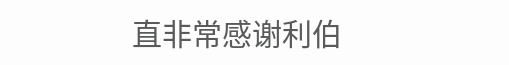直非常感谢利伯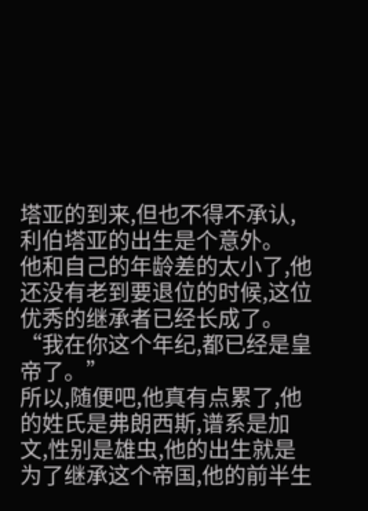塔亚的到来,但也不得不承认,利伯塔亚的出生是个意外。
他和自己的年龄差的太小了,他还没有老到要退位的时候,这位优秀的继承者已经长成了。
“我在你这个年纪,都已经是皇帝了。”
所以,随便吧,他真有点累了,他的姓氏是弗朗西斯,谱系是加文,性别是雄虫,他的出生就是为了继承这个帝国,他的前半生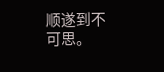顺遂到不可思。